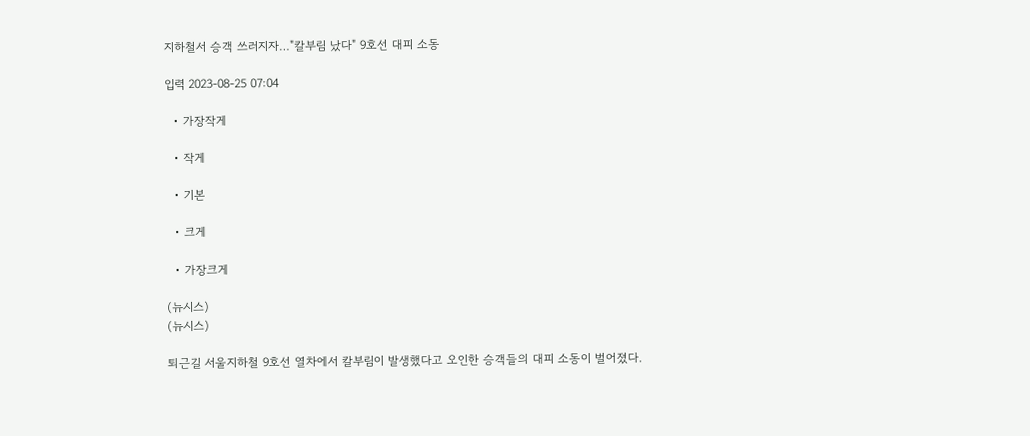지하철서 승객 쓰러지자…"칼부림 났다" 9호선 대피 소동

입력 2023-08-25 07:04

  • 가장작게

  • 작게

  • 기본

  • 크게

  • 가장크게

(뉴시스)
(뉴시스)

퇴근길 서울지하철 9호선 열차에서 칼부림이 발생했다고 오인한 승객들의 대피 소동이 벌어졌다.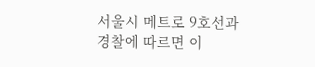서울시 메트로 9호선과 경찰에 따르면 이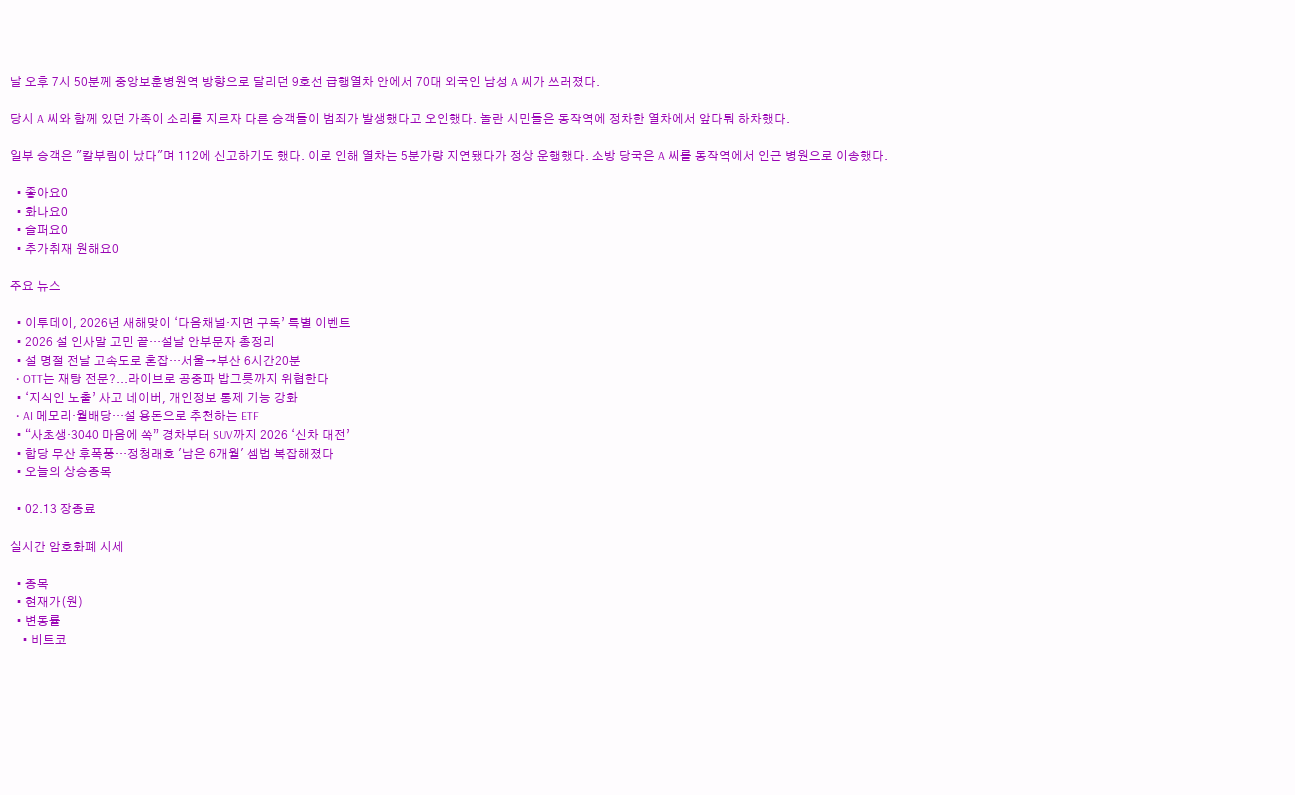날 오후 7시 50분께 중앙보훈병원역 방향으로 달리던 9호선 급행열차 안에서 70대 외국인 남성 A 씨가 쓰러졌다.

당시 A 씨와 함께 있던 가족이 소리를 지르자 다른 승객들이 범죄가 발생했다고 오인했다. 놀란 시민들은 동작역에 정차한 열차에서 앞다퉈 하차했다.

일부 승객은 "칼부림이 났다"며 112에 신고하기도 했다. 이로 인해 열차는 5분가량 지연됐다가 정상 운행했다. 소방 당국은 A 씨를 동작역에서 인근 병원으로 이송했다.

  • 좋아요0
  • 화나요0
  • 슬퍼요0
  • 추가취재 원해요0

주요 뉴스

  • 이투데이, 2026년 새해맞이 ‘다음채널·지면 구독’ 특별 이벤트
  • 2026 설 인사말 고민 끝…설날 안부문자 총정리
  • 설 명절 전날 고속도로 혼잡…서울→부산 6시간20분
  • OTT는 재탕 전문?...라이브로 공중파 밥그릇까지 위협한다
  • ‘지식인 노출’ 사고 네이버, 개인정보 통제 기능 강화
  • AI 메모리·월배당…설 용돈으로 추천하는 ETF
  • “사초생·3040 마음에 쏙” 경차부터 SUV까지 2026 ‘신차 대전’
  • 합당 무산 후폭풍…정청래호 '남은 6개월' 셈법 복잡해졌다
  • 오늘의 상승종목

  • 02.13 장종료

실시간 암호화폐 시세

  • 종목
  • 현재가(원)
  • 변동률
    • 비트코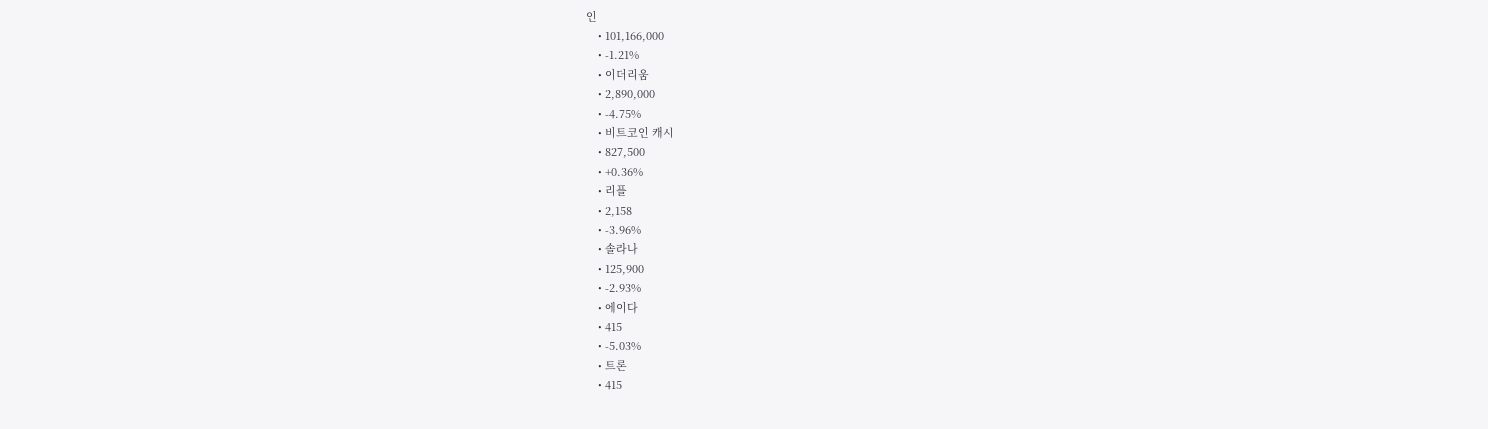인
    • 101,166,000
    • -1.21%
    • 이더리움
    • 2,890,000
    • -4.75%
    • 비트코인 캐시
    • 827,500
    • +0.36%
    • 리플
    • 2,158
    • -3.96%
    • 솔라나
    • 125,900
    • -2.93%
    • 에이다
    • 415
    • -5.03%
    • 트론
    • 415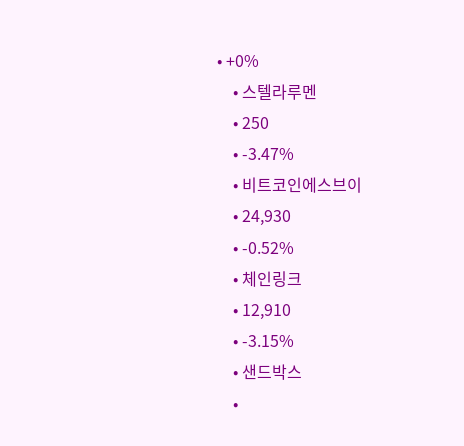• +0%
    • 스텔라루멘
    • 250
    • -3.47%
    • 비트코인에스브이
    • 24,930
    • -0.52%
    • 체인링크
    • 12,910
    • -3.15%
    • 샌드박스
    •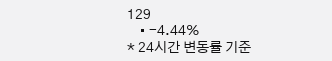129
    • -4.44%
* 24시간 변동률 기준